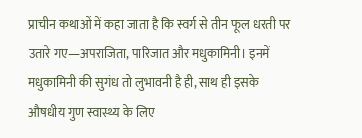प्राचीन कथाओं में कहा जाता है कि स्वर्ग से तीन फूल धरती पर उतारे गए—अपराजिता, पारिजात और मधुकामिनी। इनमें मधुकामिनी की सुगंध तो लुभावनी है ही, साथ ही इसके औषधीय गुण स्वास्थ्य के लिए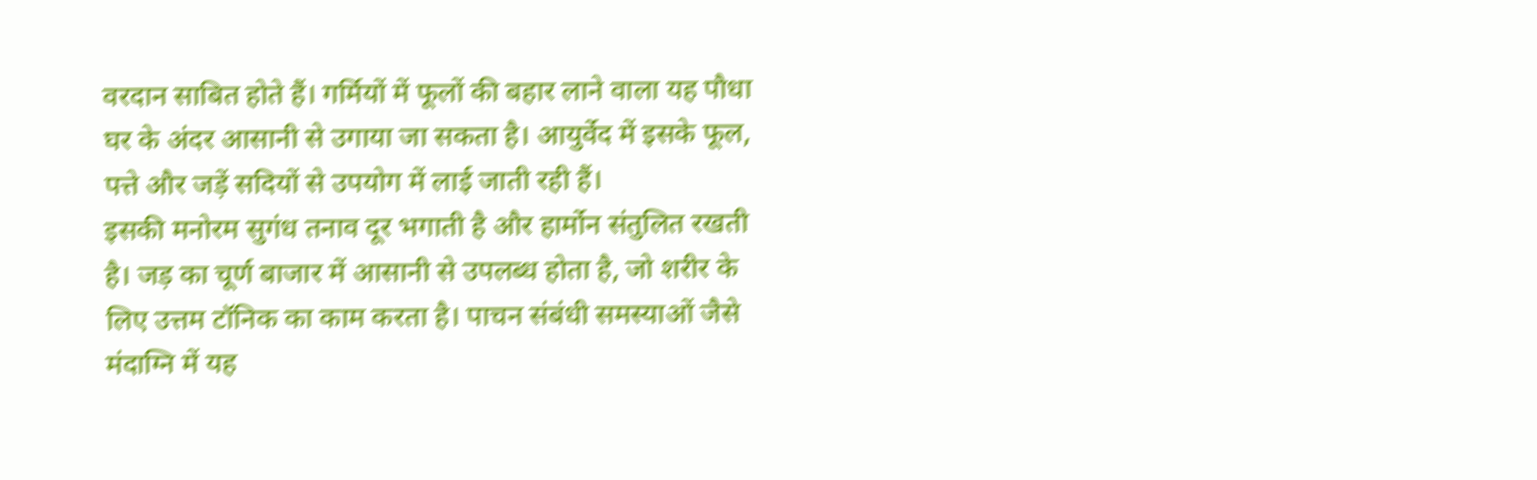वरदान साबित होते हैं। गर्मियों में फूलों की बहार लाने वाला यह पौधा घर के अंदर आसानी से उगाया जा सकता है। आयुर्वेद में इसके फूल, पत्ते और जड़ें सदियों से उपयोग में लाई जाती रही हैं।
इसकी मनोरम सुगंध तनाव दूर भगाती है और हार्मोन संतुलित रखती है। जड़ का चूर्ण बाजार में आसानी से उपलब्ध होता है, जो शरीर के लिए उत्तम टॉनिक का काम करता है। पाचन संबंधी समस्याओं जैसे मंदाग्नि में यह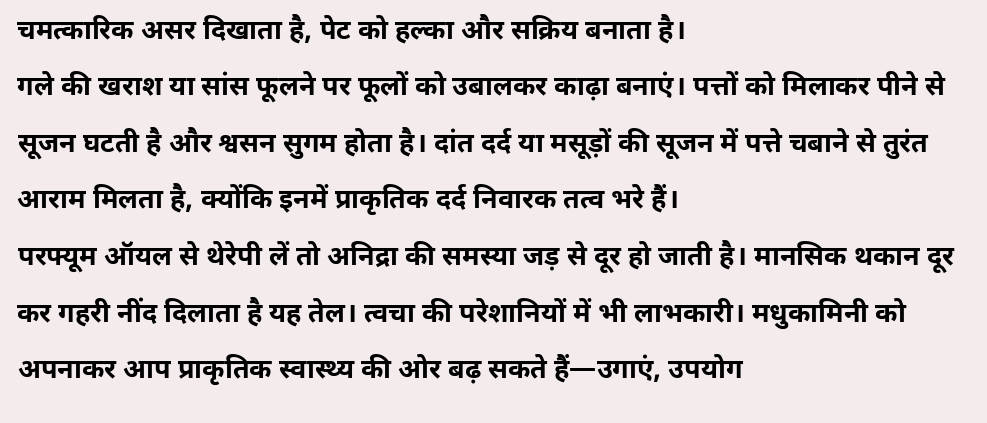चमत्कारिक असर दिखाता है, पेट को हल्का और सक्रिय बनाता है।
गले की खराश या सांस फूलने पर फूलों को उबालकर काढ़ा बनाएं। पत्तों को मिलाकर पीने से सूजन घटती है और श्वसन सुगम होता है। दांत दर्द या मसूड़ों की सूजन में पत्ते चबाने से तुरंत आराम मिलता है, क्योंकि इनमें प्राकृतिक दर्द निवारक तत्व भरे हैं।
परफ्यूम ऑयल से थेरेपी लें तो अनिद्रा की समस्या जड़ से दूर हो जाती है। मानसिक थकान दूर कर गहरी नींद दिलाता है यह तेल। त्वचा की परेशानियों में भी लाभकारी। मधुकामिनी को अपनाकर आप प्राकृतिक स्वास्थ्य की ओर बढ़ सकते हैं—उगाएं, उपयोग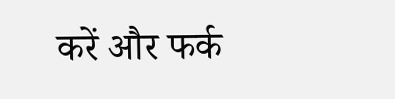करें और फर्क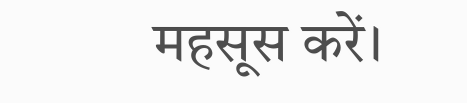महसूस करें।